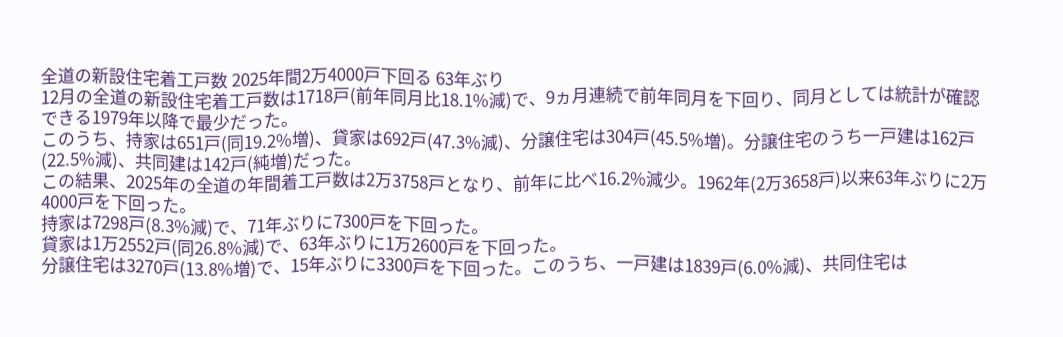全道の新設住宅着工戸数 2025年間2万4000戸下回る 63年ぶり
12月の全道の新設住宅着工戸数は1718戸(前年同月比18.1%減)で、9ヵ月連続で前年同月を下回り、同月としては統計が確認できる1979年以降で最少だった。
このうち、持家は651戸(同19.2%増)、貸家は692戸(47.3%減)、分譲住宅は304戸(45.5%増)。分譲住宅のうち一戸建は162戸(22.5%減)、共同建は142戸(純増)だった。
この結果、2025年の全道の年間着工戸数は2万3758戸となり、前年に比べ16.2%減少。1962年(2万3658戸)以来63年ぶりに2万4000戸を下回った。
持家は7298戸(8.3%減)で、71年ぶりに7300戸を下回った。
貸家は1万2552戸(同26.8%減)で、63年ぶりに1万2600戸を下回った。
分譲住宅は3270戸(13.8%増)で、15年ぶりに3300戸を下回った。このうち、一戸建は1839戸(6.0%減)、共同住宅は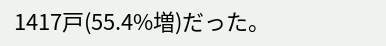1417戸(55.4%増)だった。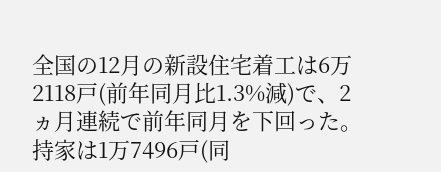全国の12月の新設住宅着工は6万2118戸(前年同月比1.3%減)で、2ヵ月連続で前年同月を下回った。
持家は1万7496戸(同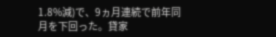1.8%減)で、9ヵ月連続で前年同月を下回った。貸家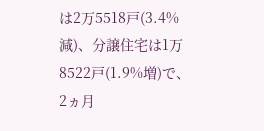は2万5518戸(3.4%減)、分譲住宅は1万8522戸(1.9%増)で、2ヵ月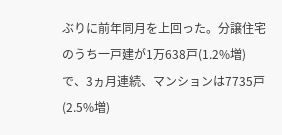ぶりに前年同月を上回った。分譲住宅のうち一戸建が1万638戸(1.2%増)で、3ヵ月連続、マンションは7735戸(2.5%増)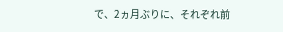で、2ヵ月ぶりに、それぞれ前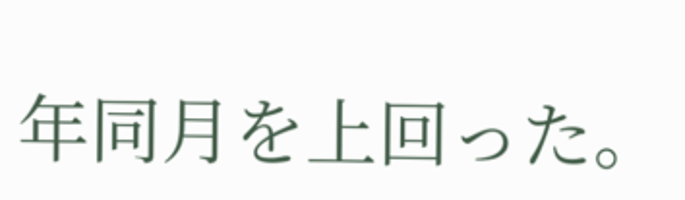年同月を上回った。